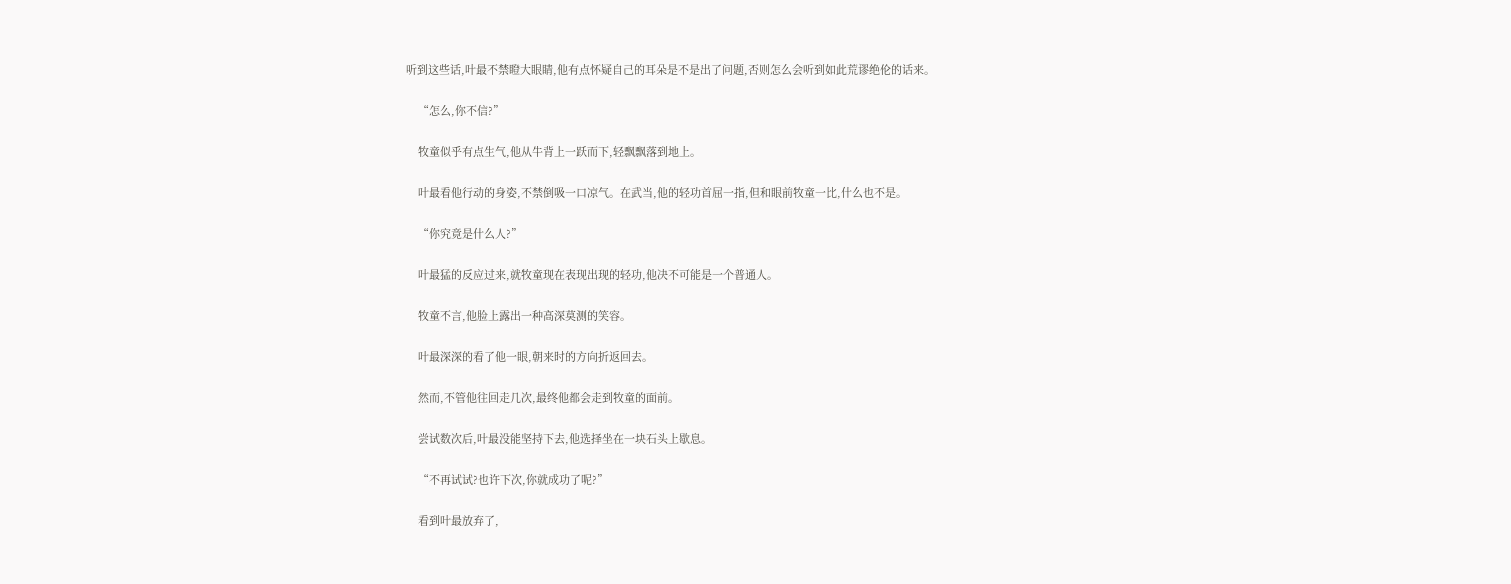听到这些话,叶最不禁瞪大眼睛,他有点怀疑自己的耳朵是不是出了问题,否则怎么会听到如此荒谬绝伦的话来。

    “怎么,你不信?”

    牧童似乎有点生气,他从牛背上一跃而下,轻飘飘落到地上。

    叶最看他行动的身姿,不禁倒吸一口凉气。在武当,他的轻功首屈一指,但和眼前牧童一比,什么也不是。

    “你究竟是什么人?”

    叶最猛的反应过来,就牧童现在表现出现的轻功,他决不可能是一个普通人。

    牧童不言,他脸上露出一种高深莫测的笑容。

    叶最深深的看了他一眼,朝来时的方向折返回去。

    然而,不管他往回走几次,最终他都会走到牧童的面前。

    尝试数次后,叶最没能坚持下去,他选择坐在一块石头上歇息。

    “不再试试?也许下次,你就成功了呢?”

    看到叶最放弃了,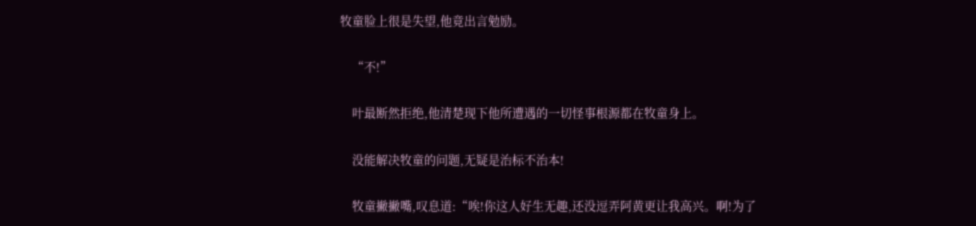牧童脸上很是失望,他竟出言勉励。

    “不!”

    叶最断然拒绝,他清楚现下他所遭遇的一切怪事根源都在牧童身上。

    没能解决牧童的问题,无疑是治标不治本!

    牧童撇撇嘴,叹息道:“唉!你这人好生无趣,还没逗弄阿黄更让我高兴。啊!为了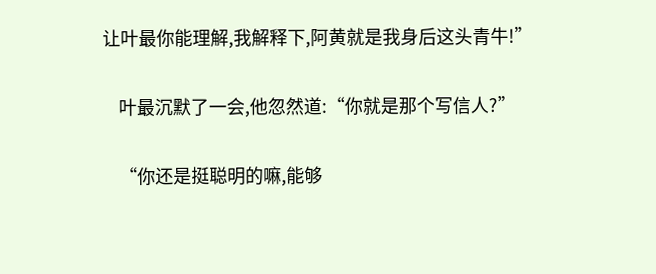让叶最你能理解,我解释下,阿黄就是我身后这头青牛!”

    叶最沉默了一会,他忽然道:“你就是那个写信人?”

    “你还是挺聪明的嘛,能够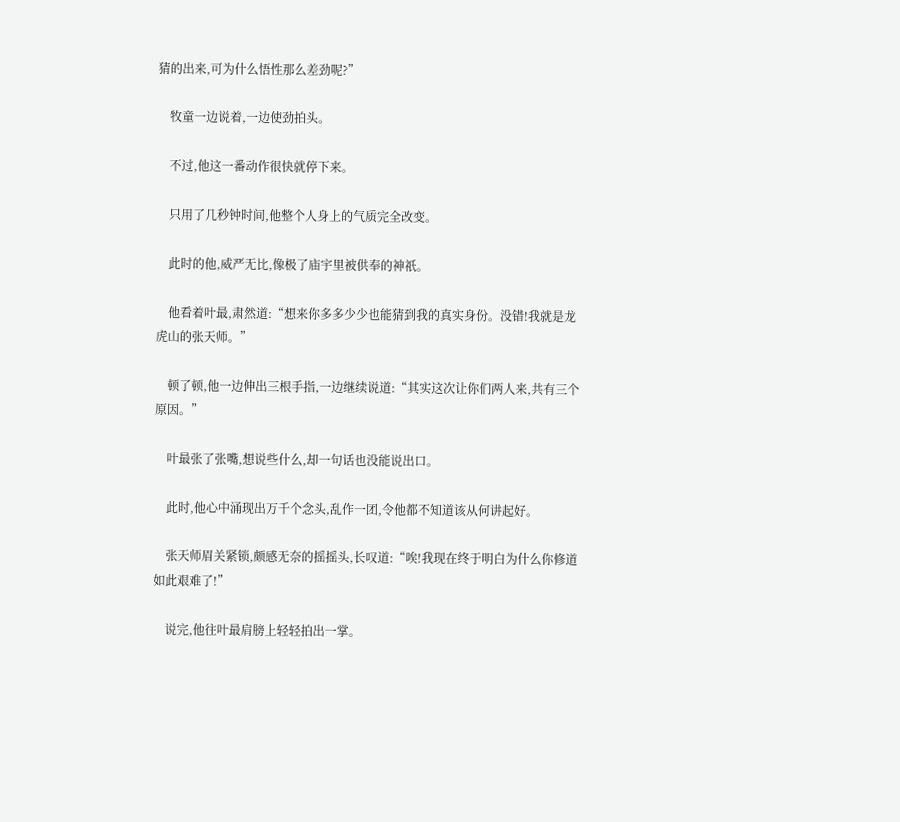猜的出来,可为什么悟性那么差劲呢?”

    牧童一边说着,一边使劲拍头。

    不过,他这一番动作很快就停下来。

    只用了几秒钟时间,他整个人身上的气质完全改变。

    此时的他,威严无比,像极了庙宇里被供奉的神祇。

    他看着叶最,肃然道:“想来你多多少少也能猜到我的真实身份。没错!我就是龙虎山的张天师。”

    顿了顿,他一边伸出三根手指,一边继续说道:“其实这次让你们两人来,共有三个原因。”

    叶最张了张嘴,想说些什么,却一句话也没能说出口。

    此时,他心中涌现出万千个念头,乱作一团,令他都不知道该从何讲起好。

    张天师眉关紧锁,颇感无奈的摇摇头,长叹道:“唉!我现在终于明白为什么你修道如此艰难了!”

    说完,他往叶最肩膀上轻轻拍出一掌。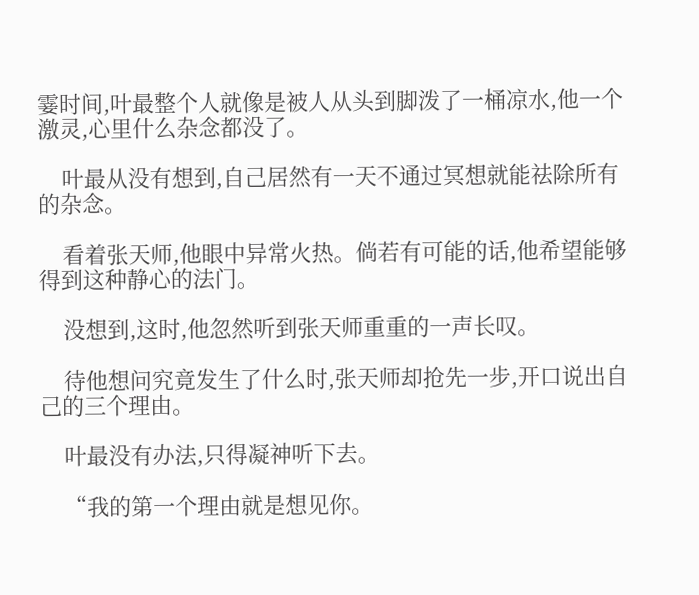霎时间,叶最整个人就像是被人从头到脚泼了一桶凉水,他一个激灵,心里什么杂念都没了。

    叶最从没有想到,自己居然有一天不通过冥想就能祛除所有的杂念。

    看着张天师,他眼中异常火热。倘若有可能的话,他希望能够得到这种静心的法门。

    没想到,这时,他忽然听到张天师重重的一声长叹。

    待他想问究竟发生了什么时,张天师却抢先一步,开口说出自己的三个理由。

    叶最没有办法,只得凝神听下去。

    “我的第一个理由就是想见你。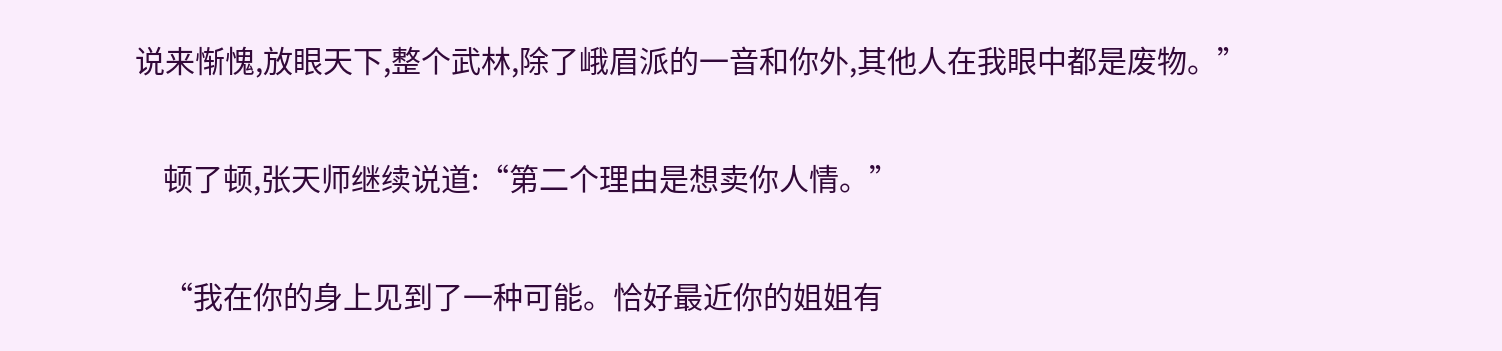说来惭愧,放眼天下,整个武林,除了峨眉派的一音和你外,其他人在我眼中都是废物。”

    顿了顿,张天师继续说道:“第二个理由是想卖你人情。”

    “我在你的身上见到了一种可能。恰好最近你的姐姐有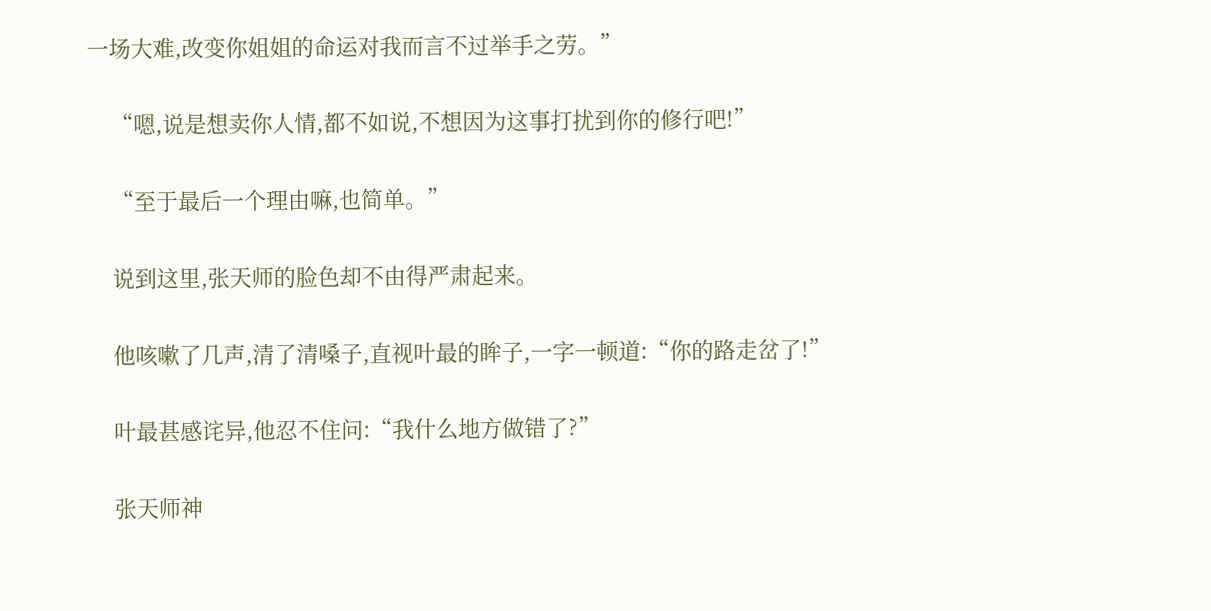一场大难,改变你姐姐的命运对我而言不过举手之劳。”

    “嗯,说是想卖你人情,都不如说,不想因为这事打扰到你的修行吧!”

    “至于最后一个理由嘛,也简单。”

    说到这里,张天师的脸色却不由得严肃起来。

    他咳嗽了几声,清了清嗓子,直视叶最的眸子,一字一顿道:“你的路走岔了!”

    叶最甚感诧异,他忍不住问:“我什么地方做错了?”

    张天师神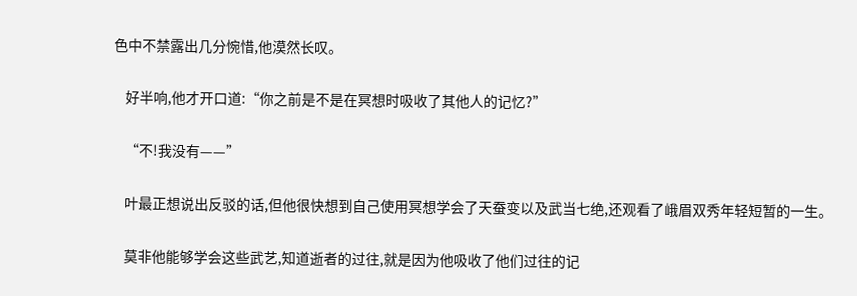色中不禁露出几分惋惜,他漠然长叹。

    好半响,他才开口道:“你之前是不是在冥想时吸收了其他人的记忆?”

    “不!我没有——”

    叶最正想说出反驳的话,但他很快想到自己使用冥想学会了天蚕变以及武当七绝,还观看了峨眉双秀年轻短暂的一生。

    莫非他能够学会这些武艺,知道逝者的过往,就是因为他吸收了他们过往的记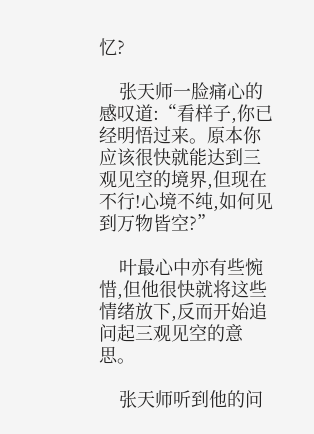忆?

    张天师一脸痛心的感叹道:“看样子,你已经明悟过来。原本你应该很快就能达到三观见空的境界,但现在不行!心境不纯,如何见到万物皆空?”

    叶最心中亦有些惋惜,但他很快就将这些情绪放下,反而开始追问起三观见空的意思。

    张天师听到他的问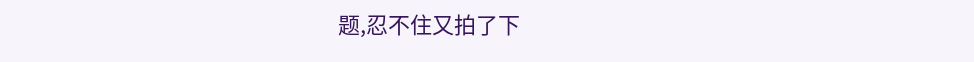题,忍不住又拍了下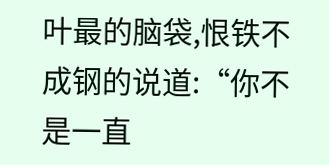叶最的脑袋,恨铁不成钢的说道:“你不是一直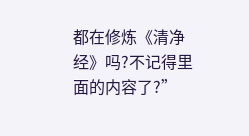都在修炼《清净经》吗?不记得里面的内容了?”